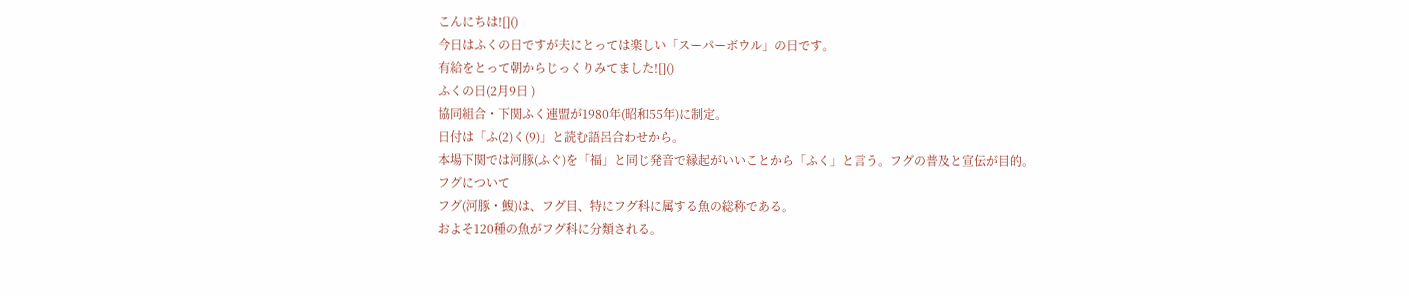こんにちは![]()
今日はふくの日ですが夫にとっては楽しい「スーパーボウル」の日です。
有給をとって朝からじっくりみてました![]()
ふくの日(2月9日 )
協同組合・下関ふく連盟が1980年(昭和55年)に制定。
日付は「ふ(2)く(9)」と読む語呂合わせから。
本場下関では河豚(ふぐ)を「福」と同じ発音で縁起がいいことから「ふく」と言う。フグの普及と宣伝が目的。
フグについて
フグ(河豚・鰒)は、フグ目、特にフグ科に属する魚の総称である。
およそ120種の魚がフグ科に分類される。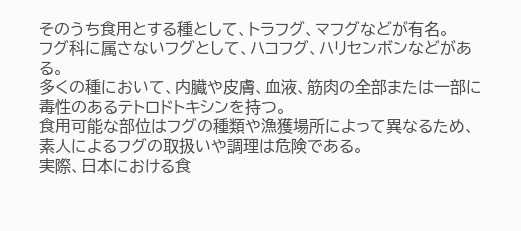そのうち食用とする種として、トラフグ、マフグなどが有名。
フグ科に属さないフグとして、ハコフグ、ハリセンボンなどがある。
多くの種において、内臓や皮膚、血液、筋肉の全部または一部に毒性のあるテトロドトキシンを持つ。
食用可能な部位はフグの種類や漁獲場所によって異なるため、素人によるフグの取扱いや調理は危険である。
実際、日本における食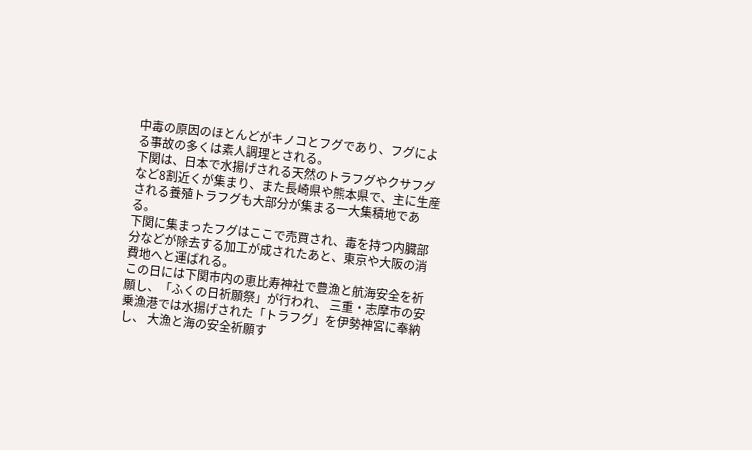中毒の原因のほとんどがキノコとフグであり、フグによる事故の多くは素人調理とされる。
下関は、日本で水揚げされる天然のトラフグやクサフグなど8割近くが集まり、また長崎県や熊本県で、主に生産される養殖トラフグも大部分が集まる一大集積地である。
下関に集まったフグはここで売買され、毒を持つ内臓部分などが除去する加工が成されたあと、東京や大阪の消費地へと運ばれる。
この日には下関市内の恵比寿神社で豊漁と航海安全を祈願し、「ふくの日祈願祭」が行われ、 三重・志摩市の安乗漁港では水揚げされた「トラフグ」を伊勢神宮に奉納し、 大漁と海の安全祈願す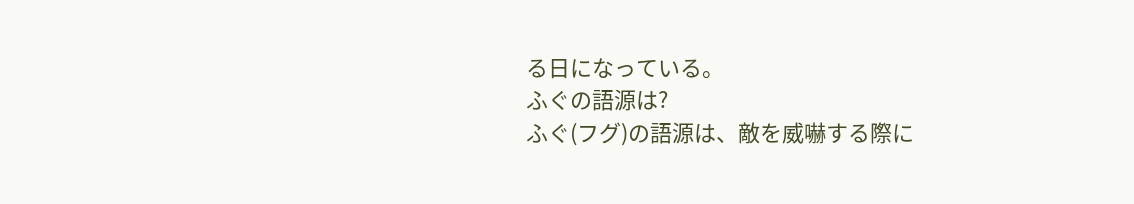る日になっている。
ふぐの語源は?
ふぐ(フグ)の語源は、敵を威嚇する際に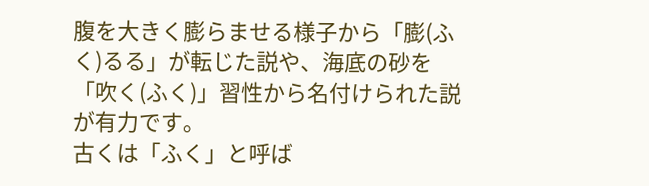腹を大きく膨らませる様子から「膨(ふく)るる」が転じた説や、海底の砂を「吹く(ふく)」習性から名付けられた説が有力です。
古くは「ふく」と呼ば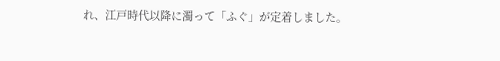れ、江戸時代以降に濁って「ふぐ」が定着しました。